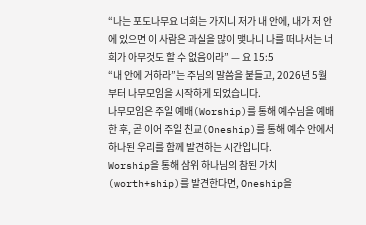“나는 포도나무요 너희는 가지니 저가 내 안에, 내가 저 안에 있으면 이 사람은 과실을 많이 맺나니 나를 떠나서는 너희가 아무것도 할 수 없음이라” — 요 15:5
“내 안에 거하라”는 주님의 말씀을 붙들고, 2026년 5월부터 나무모임을 시작하게 되었습니다.
나무모임은 주일 예배(Worship)를 통해 예수님을 예배한 후, 곧 이어 주일 친교(Oneship)를 통해 예수 안에서 하나된 우리를 함께 발견하는 시간입니다.
Worship을 통해 삼위 하나님의 참된 가치(worth+ship)를 발견한다면, Oneship을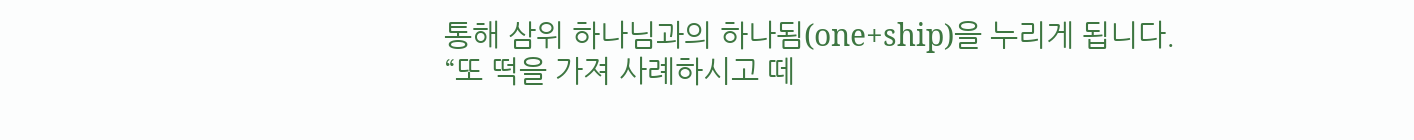통해 삼위 하나님과의 하나됨(one+ship)을 누리게 됩니다.
“또 떡을 가져 사례하시고 떼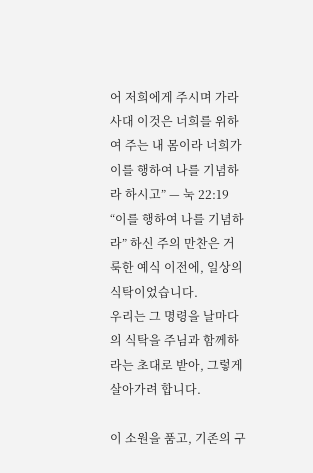어 저희에게 주시며 가라사대 이것은 너희를 위하여 주는 내 몸이라 너희가 이를 행하여 나를 기념하라 하시고” — 눅 22:19
“이를 행하여 나를 기념하라” 하신 주의 만찬은 거룩한 예식 이전에, 일상의 식탁이었습니다.
우리는 그 명령을 날마다의 식탁을 주님과 함께하라는 초대로 받아, 그렇게 살아가려 합니다.

이 소원을 품고, 기존의 구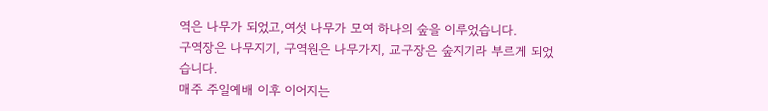역은 나무가 되었고,여섯 나무가 모여 하나의 숲을 이루었습니다.
구역장은 나무지기, 구역원은 나무가지, 교구장은 숲지기라 부르게 되었습니다.
매주 주일예배 이후 이어지는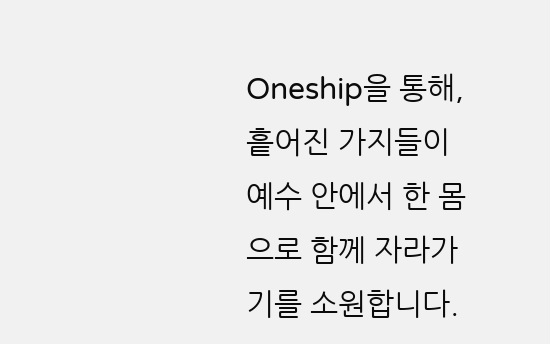Oneship을 통해, 흩어진 가지들이 예수 안에서 한 몸으로 함께 자라가기를 소원합니다.